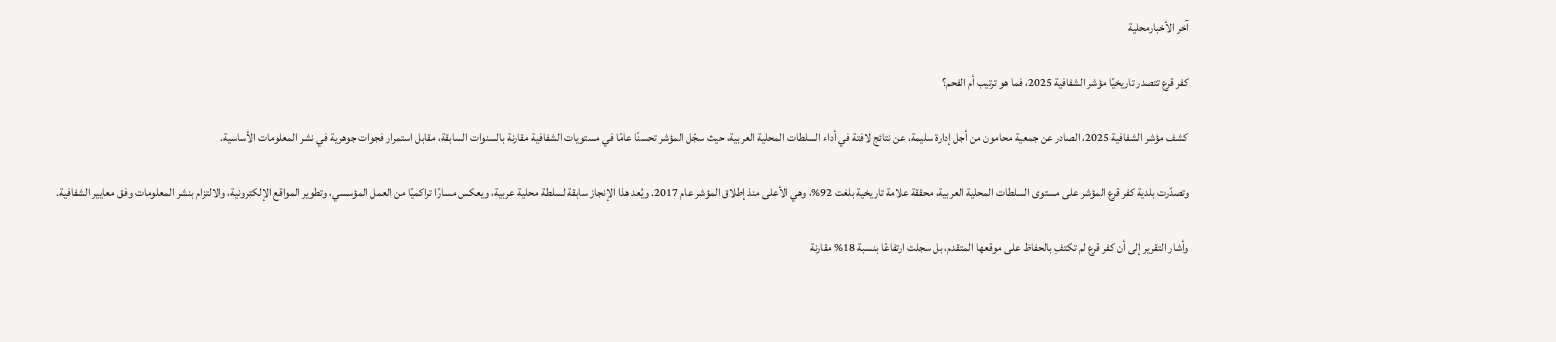آخر الأخبارمحلية

كفر قرع تتصدر تاريخيًا مؤشر الشفافية 2025، فما هو ترتيب أم الفحم؟

كشف مؤشر الشفافية 2025، الصادر عن جمعية محامون من أجل إدارة سليمة، عن نتائج لافتة في أداء السلطات المحلية العربية، حيث سجّل المؤشر تحسنًا عامًا في مستويات الشفافية مقارنة بالسنوات السابقة، مقابل استمرار فجوات جوهرية في نشر المعلومات الأساسية.

وتصدّرت بلدية كفر قرع المؤشر على مستوى السلطات المحلية العربية، محققة علامة تاريخية بلغت 92%، وهي الأعلى منذ إطلاق المؤشر عام 2017. ويُعد هذا الإنجاز سابقة لسلطة محلية عربية، ويعكس مسارًا تراكميًا من العمل المؤسسي، وتطوير المواقع الإلكترونية، والالتزام بنشر المعلومات وفق معايير الشفافية.

وأشار التقرير إلى أن كفر قرع لم تكتفِ بالحفاظ على موقعها المتقدم، بل سجلت ارتفاعًا بنسبة 18% مقارنة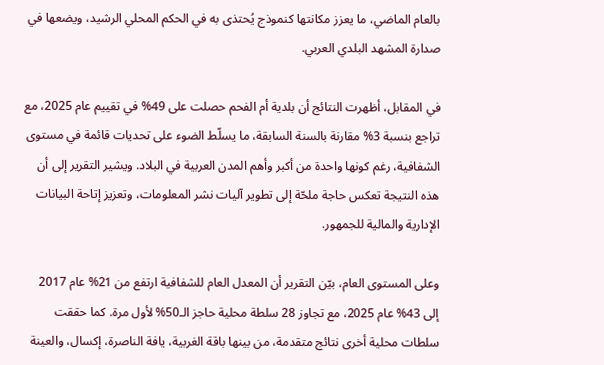بالعام الماضي، ما يعزز مكانتها كنموذج يُحتذى به في الحكم المحلي الرشيد، ويضعها في صدارة المشهد البلدي العربي.

في المقابل، أظهرت النتائج أن بلدية أم الفحم حصلت على 49% في تقييم عام 2025، مع تراجع بنسبة 3% مقارنة بالسنة السابقة، ما يسلّط الضوء على تحديات قائمة في مستوى الشفافية، رغم كونها واحدة من أكبر وأهم المدن العربية في البلاد. ويشير التقرير إلى أن هذه النتيجة تعكس حاجة ملحّة إلى تطوير آليات نشر المعلومات، وتعزيز إتاحة البيانات الإدارية والمالية للجمهور.

وعلى المستوى العام، بيّن التقرير أن المعدل العام للشفافية ارتفع من 21% عام 2017 إلى 43% عام 2025، مع تجاوز 28 سلطة محلية حاجز الـ50% لأول مرة. كما حققت سلطات محلية أخرى نتائج متقدمة، من بينها باقة الغربية، يافة الناصرة، إكسال، والعينة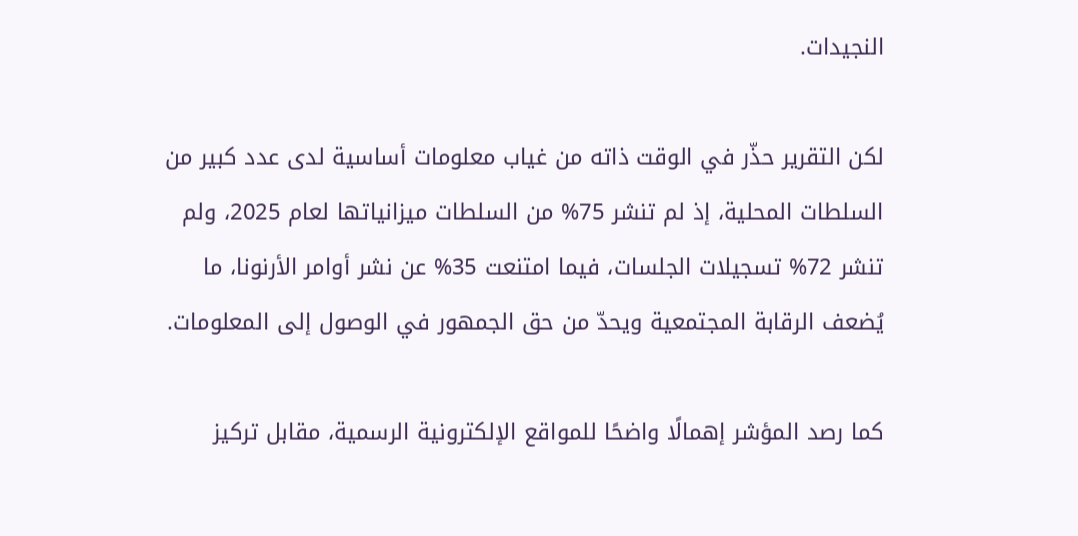النجيدات.

لكن التقرير حذّر في الوقت ذاته من غياب معلومات أساسية لدى عدد كبير من السلطات المحلية، إذ لم تنشر 75% من السلطات ميزانياتها لعام 2025، ولم تنشر 72% تسجيلات الجلسات، فيما امتنعت 35% عن نشر أوامر الأرنونا، ما يُضعف الرقابة المجتمعية ويحدّ من حق الجمهور في الوصول إلى المعلومات.

كما رصد المؤشر إهمالًا واضحًا للمواقع الإلكترونية الرسمية، مقابل تركيز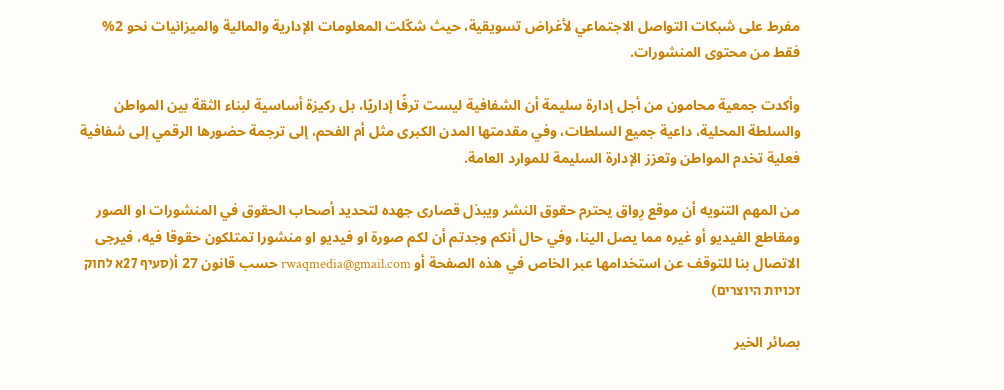مفرط على شبكات التواصل الاجتماعي لأغراض تسويقية، حيث شكّلت المعلومات الإدارية والمالية والميزانيات نحو 2% فقط من محتوى المنشورات.

وأكدت جمعية محامون من أجل إدارة سليمة أن الشفافية ليست ترفًا إداريًا، بل ركيزة أساسية لبناء الثقة بين المواطن والسلطة المحلية، داعية جميع السلطات، وفي مقدمتها المدن الكبرى مثل أم الفحم، إلى ترجمة حضورها الرقمي إلى شفافية فعلية تخدم المواطن وتعزز الإدارة السليمة للموارد العامة.

من المهم التنويه أن موقع رِواق يحترم حقوق النشر ويبذل قصارى جهده لتحديد أصحاب الحقوق في المنشورات او الصور ومقاطع الفيديو أو غيره مما يصل الينا، وفي حال أنكم وجدتم أن لكم صورة او فيديو او منشورا تمتلكون حقوقا فيه، فيرجى الاتصال بنا للتوقف عن استخدامها عبر الخاص في هذه الصفحة أو rwaqmedia@gmail.com حسب قانون 27 أ(סעיף 27א לחוק זכויות היוצרים)

بصائر الخير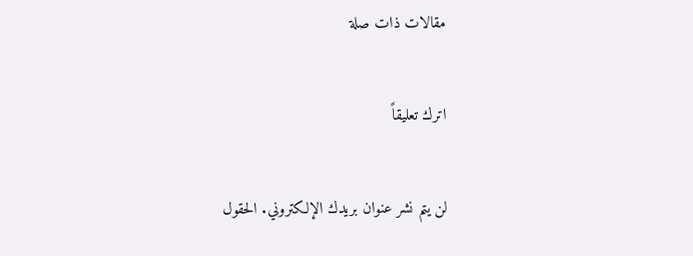مقالات ذات صلة

اترك تعليقاً

لن يتم نشر عنوان بريدك الإلكتروني. الحقول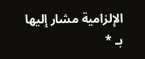الإلزامية مشار إليها بـ *